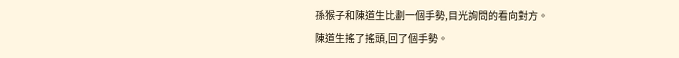孫猴子和陳道生比劃一個手勢,目光詢問的看向對方。
陳道生搖了搖頭,回了個手勢。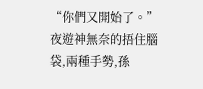“你們又開始了。”
夜遊神無奈的捂住腦袋,兩種手勢,孫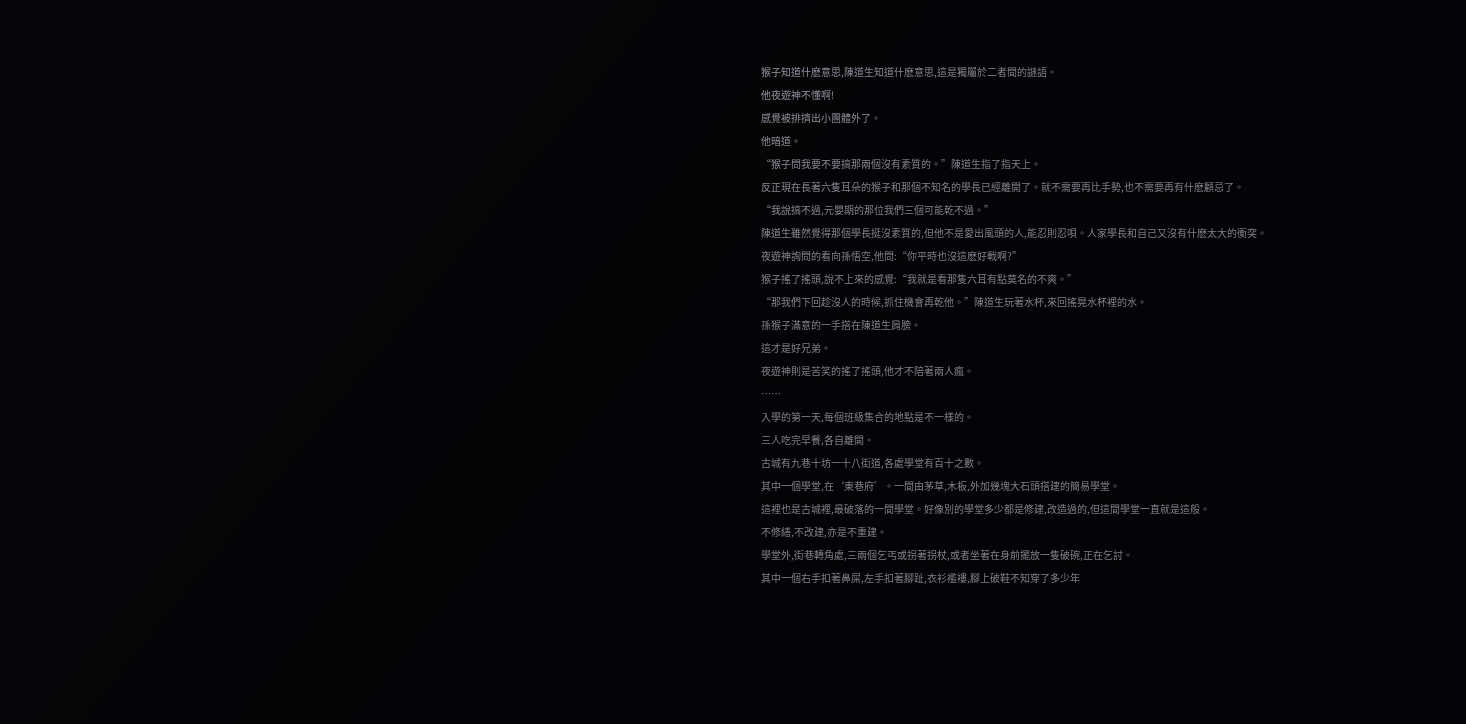猴子知道什麽意思,陳道生知道什麽意思,這是獨屬於二者間的謎語。
他夜遊神不懂啊!
感覺被排擠出小團體外了。
他暗道。
“猴子問我要不要搞那兩個沒有素質的。”陳道生指了指天上。
反正現在長著六隻耳朵的猴子和那個不知名的學長已經離開了。就不需要再比手勢,也不需要再有什麽顧忌了。
“我說搞不過,元嬰期的那位我們三個可能乾不過。”
陳道生雖然覺得那個學長挺沒素質的,但他不是愛出風頭的人,能忍則忍唄。人家學長和自己又沒有什麽太大的衝突。
夜遊神詢問的看向孫悟空,他問:“你平時也沒這麽好戰啊?”
猴子搖了搖頭,說不上來的感覺:“我就是看那隻六耳有點莫名的不爽。”
“那我們下回趁沒人的時候,抓住機會再乾他。”陳道生玩著水杯,來回搖晃水杯裡的水。
孫猴子滿意的一手搭在陳道生肩膀。
這才是好兄弟。
夜遊神則是苦笑的搖了搖頭,他才不陪著兩人瘋。
……
入學的第一天,每個班級集合的地點是不一樣的。
三人吃完早餐,各自離開。
古城有九巷十坊一十八街道,各處學堂有百十之數。
其中一個學堂,在‘東巷府’。一間由茅草,木板,外加幾塊大石頭搭建的簡易學堂。
這裡也是古城裡,最破落的一間學堂。好像別的學堂多少都是修建,改造過的,但這間學堂一直就是這般。
不修繕,不改建,亦是不重建。
學堂外,街巷轉角處,三兩個乞丐或拐著拐杖,或者坐著在身前擺放一隻破碗,正在乞討。
其中一個右手扣著鼻屎,左手扣著腳趾,衣衫襤褸,腳上破鞋不知穿了多少年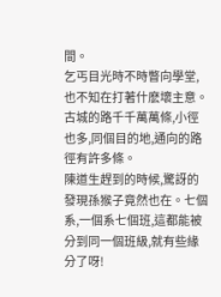間。
乞丐目光時不時瞥向學堂,也不知在打著什麽壞主意。
古城的路千千萬萬條,小徑也多,同個目的地,通向的路徑有許多條。
陳道生趕到的時候,驚訝的發現孫猴子竟然也在。七個系,一個系七個班,這都能被分到同一個班級,就有些緣分了呀!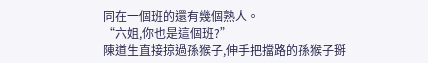同在一個班的還有幾個熟人。
“六姐,你也是這個班?”
陳道生直接掠過孫猴子,伸手把擋路的孫猴子掰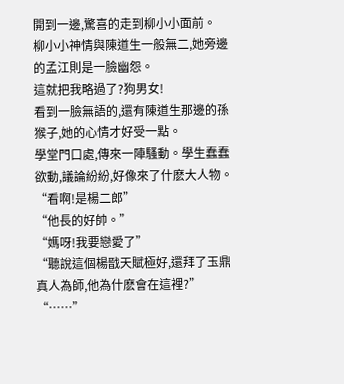開到一邊,驚喜的走到柳小小面前。
柳小小神情與陳道生一般無二,她旁邊的孟江則是一臉幽怨。
這就把我略過了?狗男女!
看到一臉無語的,還有陳道生那邊的孫猴子,她的心情才好受一點。
學堂門口處,傳來一陣騷動。學生蠢蠢欲動,議論紛紛,好像來了什麽大人物。
“看啊!是楊二郎”
“他長的好帥。”
“媽呀!我要戀愛了”
“聽說這個楊戩天賦極好,還拜了玉鼎真人為師,他為什麽會在這裡?”
“……”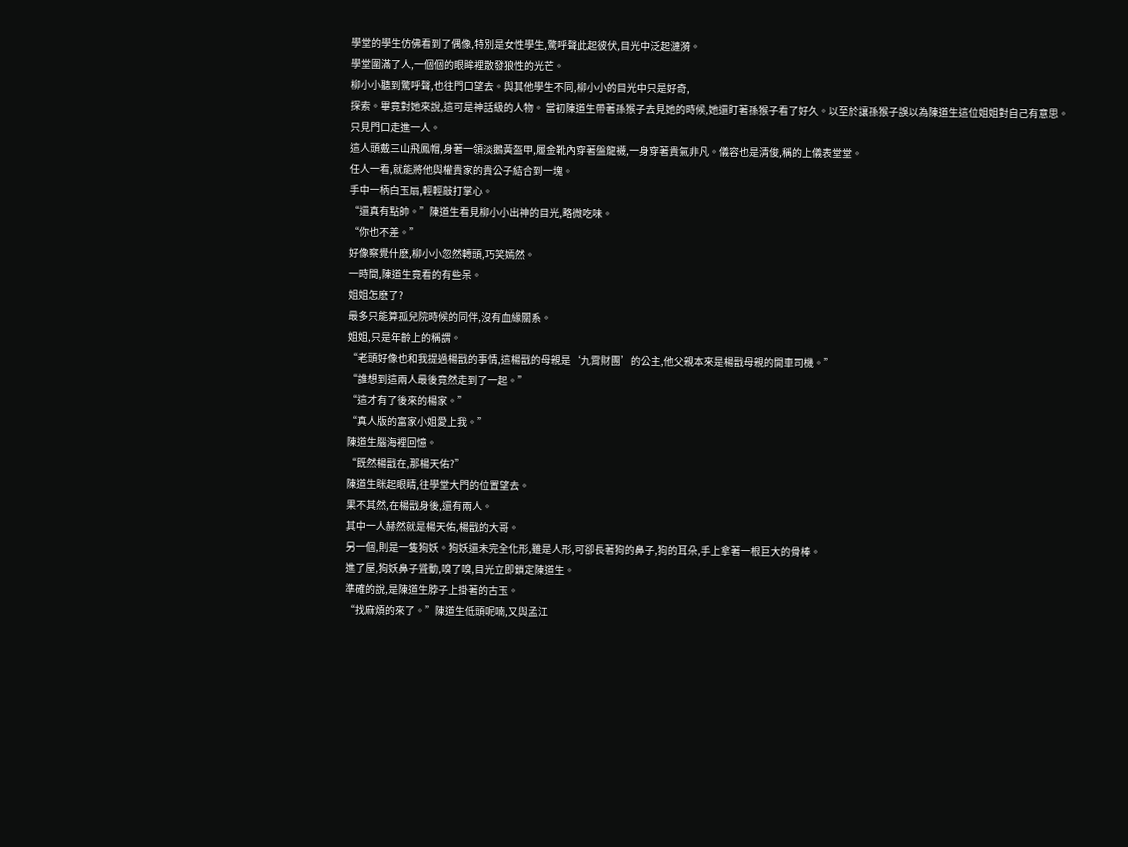學堂的學生仿佛看到了偶像,特別是女性學生,驚呼聲此起彼伏,目光中泛起漣漪。
學堂圍滿了人,一個個的眼眸裡散發狼性的光芒。
柳小小聽到驚呼聲,也往門口望去。與其他學生不同,柳小小的目光中只是好奇,
探索。畢竟對她來說,這可是神話級的人物。 當初陳道生帶著孫猴子去見她的時候,她還盯著孫猴子看了好久。以至於讓孫猴子誤以為陳道生這位姐姐對自己有意思。
只見門口走進一人。
這人頭戴三山飛鳳帽,身著一領淡鵝黃盔甲,履金靴內穿著盤龍襪,一身穿著貴氣非凡。儀容也是清俊,稱的上儀表堂堂。
任人一看,就能將他與權貴家的貴公子結合到一塊。
手中一柄白玉扇,輕輕敲打掌心。
“還真有點帥。”陳道生看見柳小小出神的目光,略微吃味。
“你也不差。”
好像察覺什麽,柳小小忽然轉頭,巧笑嫣然。
一時間,陳道生竟看的有些呆。
姐姐怎麽了?
最多只能算孤兒院時候的同伴,沒有血緣關系。
姐姐,只是年齡上的稱謂。
“老頭好像也和我提過楊戩的事情,這楊戩的母親是‘九霄財團’的公主,他父親本來是楊戩母親的開車司機。”
“誰想到這兩人最後竟然走到了一起。”
“這才有了後來的楊家。”
“真人版的富家小姐愛上我。”
陳道生腦海裡回憶。
“既然楊戩在,那楊天佑?”
陳道生眯起眼睛,往學堂大門的位置望去。
果不其然,在楊戩身後,還有兩人。
其中一人赫然就是楊天佑,楊戩的大哥。
另一個,則是一隻狗妖。狗妖還未完全化形,雖是人形,可卻長著狗的鼻子,狗的耳朵,手上拿著一根巨大的骨棒。
進了屋,狗妖鼻子聳動,嗅了嗅,目光立即鎖定陳道生。
準確的說,是陳道生脖子上掛著的古玉。
“找麻煩的來了。”陳道生低頭呢喃,又與孟江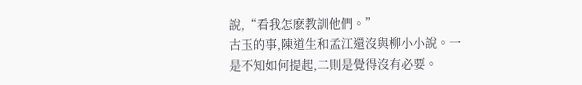說,“看我怎麽教訓他們。”
古玉的事,陳道生和孟江還沒與柳小小說。一是不知如何提起,二則是覺得沒有必要。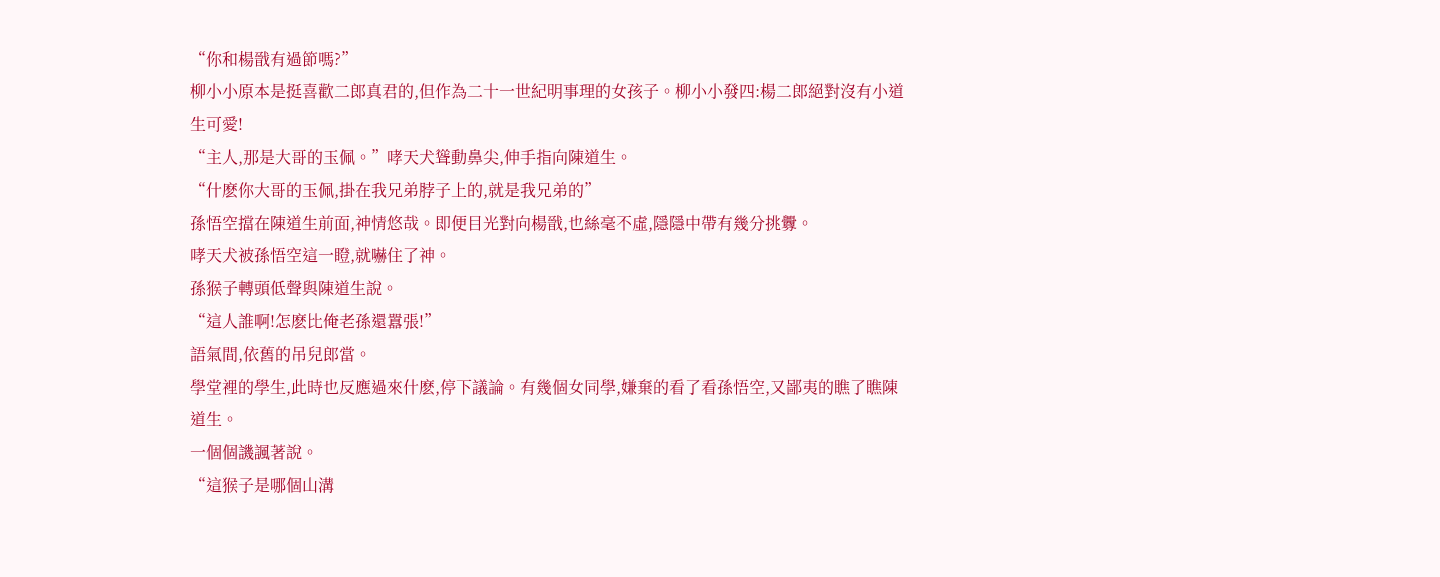“你和楊戩有過節嗎?”
柳小小原本是挺喜歡二郎真君的,但作為二十一世紀明事理的女孩子。柳小小發四:楊二郎絕對沒有小道生可愛!
“主人,那是大哥的玉佩。”哮天犬聳動鼻尖,伸手指向陳道生。
“什麽你大哥的玉佩,掛在我兄弟脖子上的,就是我兄弟的”
孫悟空擋在陳道生前面,神情悠哉。即便目光對向楊戩,也絲毫不虛,隱隱中帶有幾分挑釁。
哮天犬被孫悟空這一瞪,就嚇住了神。
孫猴子轉頭低聲與陳道生說。
“這人誰啊!怎麽比俺老孫還囂張!”
語氣間,依舊的吊兒郎當。
學堂裡的學生,此時也反應過來什麽,停下議論。有幾個女同學,嫌棄的看了看孫悟空,又鄙夷的瞧了瞧陳道生。
一個個譏諷著說。
“這猴子是哪個山溝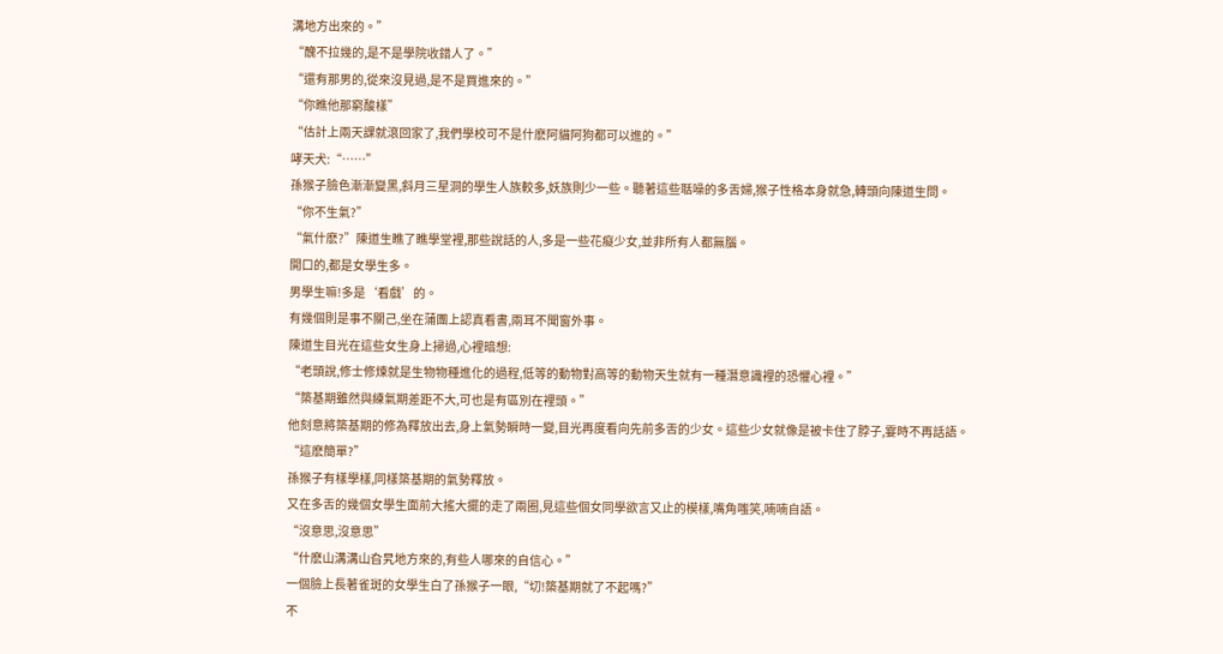溝地方出來的。”
“醜不拉幾的,是不是學院收錯人了。”
“還有那男的,從來沒見過,是不是買進來的。”
“你瞧他那窮酸樣”
“估計上兩天課就滾回家了,我們學校可不是什麽阿貓阿狗都可以進的。”
哮天犬:“……”
孫猴子臉色漸漸變黑,斜月三星洞的學生人族較多,妖族則少一些。聽著這些聒噪的多舌婦,猴子性格本身就急,轉頭向陳道生問。
“你不生氣?”
“氣什麽?”陳道生瞧了瞧學堂裡,那些說話的人,多是一些花癡少女,並非所有人都無腦。
開口的,都是女學生多。
男學生嘛!多是‘看戲’的。
有幾個則是事不關己,坐在蒲團上認真看書,兩耳不聞窗外事。
陳道生目光在這些女生身上掃過,心裡暗想:
“老頭說,修士修煉就是生物物種進化的過程,低等的動物對高等的動物天生就有一種潛意識裡的恐懼心裡。”
“築基期雖然與練氣期差距不大,可也是有區別在裡頭。”
他刻意將築基期的修為釋放出去,身上氣勢瞬時一變,目光再度看向先前多舌的少女。這些少女就像是被卡住了脖子,霎時不再話語。
“這麽簡單?”
孫猴子有樣學樣,同樣築基期的氣勢釋放。
又在多舌的幾個女學生面前大搖大擺的走了兩圈,見這些個女同學欲言又止的模樣,嘴角嗤笑,喃喃自語。
“沒意思,沒意思”
“什麽山溝溝山旮旯地方來的,有些人哪來的自信心。”
一個臉上長著雀斑的女學生白了孫猴子一眼,“切!築基期就了不起嗎?”
不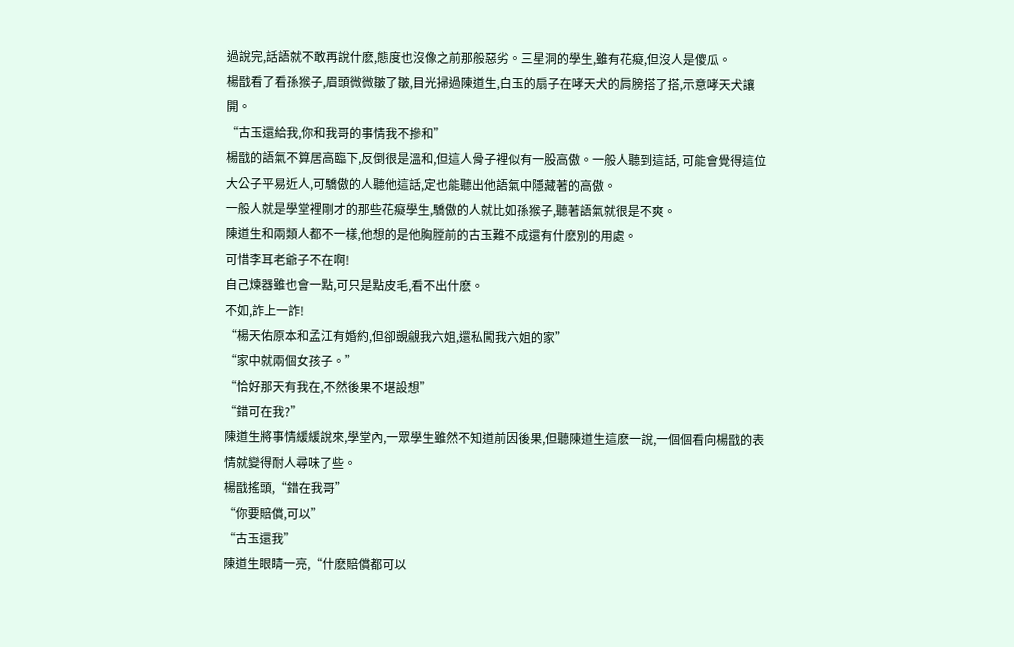過說完,話語就不敢再說什麽,態度也沒像之前那般惡劣。三星洞的學生,雖有花癡,但沒人是傻瓜。
楊戩看了看孫猴子,眉頭微微皺了皺,目光掃過陳道生,白玉的扇子在哮天犬的肩膀搭了搭,示意哮天犬讓開。
“古玉還給我,你和我哥的事情我不摻和”
楊戩的語氣不算居高臨下,反倒很是溫和,但這人骨子裡似有一股高傲。一般人聽到這話, 可能會覺得這位大公子平易近人,可驕傲的人聽他這話,定也能聽出他語氣中隱藏著的高傲。
一般人就是學堂裡剛才的那些花癡學生,驕傲的人就比如孫猴子,聽著語氣就很是不爽。
陳道生和兩類人都不一樣,他想的是他胸膛前的古玉難不成還有什麽別的用處。
可惜李耳老爺子不在啊!
自己煉器雖也會一點,可只是點皮毛,看不出什麽。
不如,詐上一詐!
“楊天佑原本和孟江有婚約,但卻覬覦我六姐,還私闖我六姐的家”
“家中就兩個女孩子。”
“恰好那天有我在,不然後果不堪設想”
“錯可在我?”
陳道生將事情緩緩說來,學堂內,一眾學生雖然不知道前因後果,但聽陳道生這麽一說,一個個看向楊戩的表情就變得耐人尋味了些。
楊戩搖頭,“錯在我哥”
“你要賠償,可以”
“古玉還我”
陳道生眼睛一亮,“什麽賠償都可以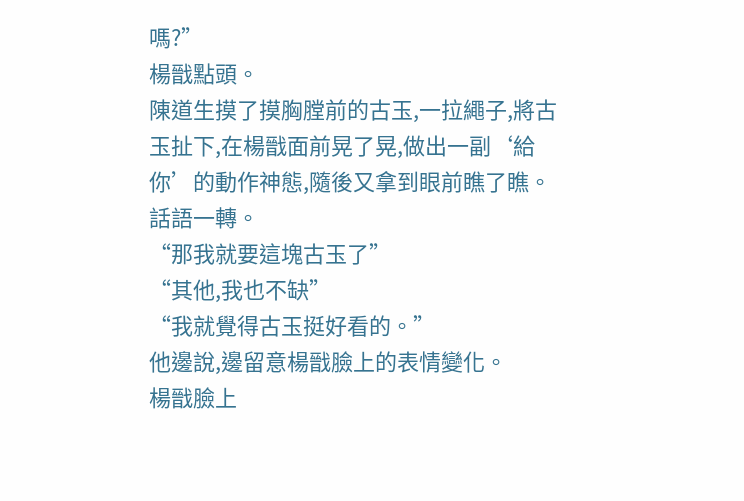嗎?”
楊戩點頭。
陳道生摸了摸胸膛前的古玉,一拉繩子,將古玉扯下,在楊戩面前晃了晃,做出一副‘給你’的動作神態,隨後又拿到眼前瞧了瞧。
話語一轉。
“那我就要這塊古玉了”
“其他,我也不缺”
“我就覺得古玉挺好看的。”
他邊說,邊留意楊戩臉上的表情變化。
楊戩臉上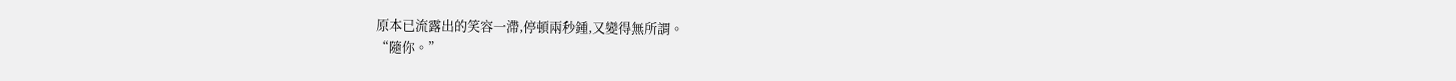原本已流露出的笑容一滯,停頓兩秒鍾,又變得無所謂。
“隨你。”